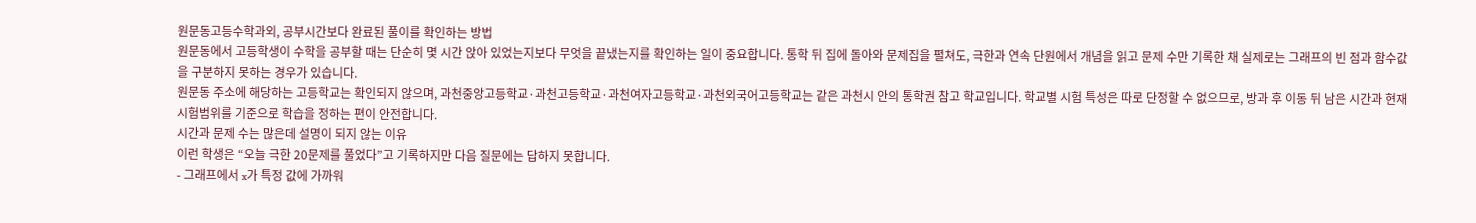원문동고등수학과외, 공부시간보다 완료된 풀이를 확인하는 방법
원문동에서 고등학생이 수학을 공부할 때는 단순히 몇 시간 앉아 있었는지보다 무엇을 끝냈는지를 확인하는 일이 중요합니다. 통학 뒤 집에 돌아와 문제집을 펼쳐도, 극한과 연속 단원에서 개념을 읽고 문제 수만 기록한 채 실제로는 그래프의 빈 점과 함수값을 구분하지 못하는 경우가 있습니다.
원문동 주소에 해당하는 고등학교는 확인되지 않으며, 과천중앙고등학교·과천고등학교·과천여자고등학교·과천외국어고등학교는 같은 과천시 안의 통학권 참고 학교입니다. 학교별 시험 특성은 따로 단정할 수 없으므로, 방과 후 이동 뒤 남은 시간과 현재 시험범위를 기준으로 학습을 정하는 편이 안전합니다.
시간과 문제 수는 많은데 설명이 되지 않는 이유
이런 학생은 “오늘 극한 20문제를 풀었다”고 기록하지만 다음 질문에는 답하지 못합니다.
- 그래프에서 x가 특정 값에 가까워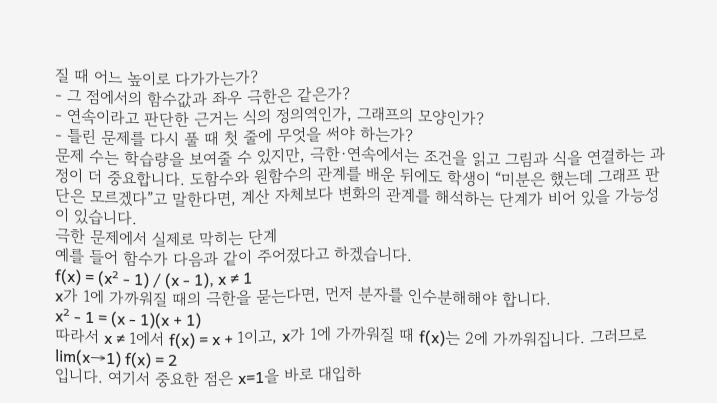질 때 어느 높이로 다가가는가?
- 그 점에서의 함수값과 좌우 극한은 같은가?
- 연속이라고 판단한 근거는 식의 정의역인가, 그래프의 모양인가?
- 틀린 문제를 다시 풀 때 첫 줄에 무엇을 써야 하는가?
문제 수는 학습량을 보여줄 수 있지만, 극한·연속에서는 조건을 읽고 그림과 식을 연결하는 과정이 더 중요합니다. 도함수와 원함수의 관계를 배운 뒤에도 학생이 “미분은 했는데 그래프 판단은 모르겠다”고 말한다면, 계산 자체보다 변화의 관계를 해석하는 단계가 비어 있을 가능성이 있습니다.
극한 문제에서 실제로 막히는 단계
예를 들어 함수가 다음과 같이 주어졌다고 하겠습니다.
f(x) = (x² - 1) / (x - 1), x ≠ 1
x가 1에 가까워질 때의 극한을 묻는다면, 먼저 분자를 인수분해해야 합니다.
x² - 1 = (x - 1)(x + 1)
따라서 x ≠ 1에서 f(x) = x + 1이고, x가 1에 가까워질 때 f(x)는 2에 가까워집니다. 그러므로
lim(x→1) f(x) = 2
입니다. 여기서 중요한 점은 x=1을 바로 대입하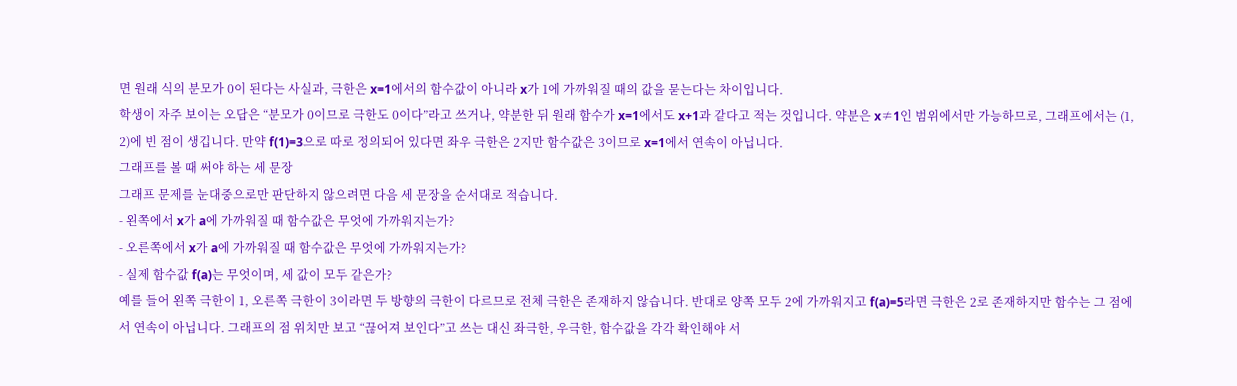면 원래 식의 분모가 0이 된다는 사실과, 극한은 x=1에서의 함수값이 아니라 x가 1에 가까워질 때의 값을 묻는다는 차이입니다.
학생이 자주 보이는 오답은 “분모가 0이므로 극한도 0이다”라고 쓰거나, 약분한 뒤 원래 함수가 x=1에서도 x+1과 같다고 적는 것입니다. 약분은 x≠1인 범위에서만 가능하므로, 그래프에서는 (1, 2)에 빈 점이 생깁니다. 만약 f(1)=3으로 따로 정의되어 있다면 좌우 극한은 2지만 함수값은 3이므로 x=1에서 연속이 아닙니다.
그래프를 볼 때 써야 하는 세 문장
그래프 문제를 눈대중으로만 판단하지 않으려면 다음 세 문장을 순서대로 적습니다.
- 왼쪽에서 x가 a에 가까워질 때 함수값은 무엇에 가까워지는가?
- 오른쪽에서 x가 a에 가까워질 때 함수값은 무엇에 가까워지는가?
- 실제 함수값 f(a)는 무엇이며, 세 값이 모두 같은가?
예를 들어 왼쪽 극한이 1, 오른쪽 극한이 3이라면 두 방향의 극한이 다르므로 전체 극한은 존재하지 않습니다. 반대로 양쪽 모두 2에 가까워지고 f(a)=5라면 극한은 2로 존재하지만 함수는 그 점에서 연속이 아닙니다. 그래프의 점 위치만 보고 “끊어져 보인다”고 쓰는 대신 좌극한, 우극한, 함수값을 각각 확인해야 서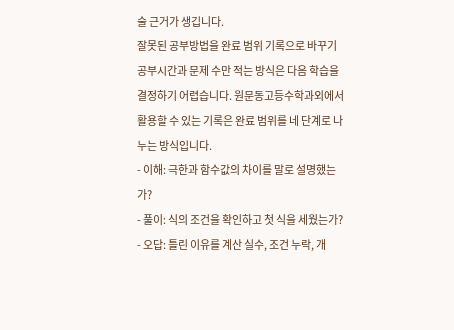술 근거가 생깁니다.
잘못된 공부방법을 완료 범위 기록으로 바꾸기
공부시간과 문제 수만 적는 방식은 다음 학습을 결정하기 어렵습니다. 원문동고등수학과외에서 활용할 수 있는 기록은 완료 범위를 네 단계로 나누는 방식입니다.
- 이해: 극한과 함수값의 차이를 말로 설명했는가?
- 풀이: 식의 조건을 확인하고 첫 식을 세웠는가?
- 오답: 틀린 이유를 계산 실수, 조건 누락, 개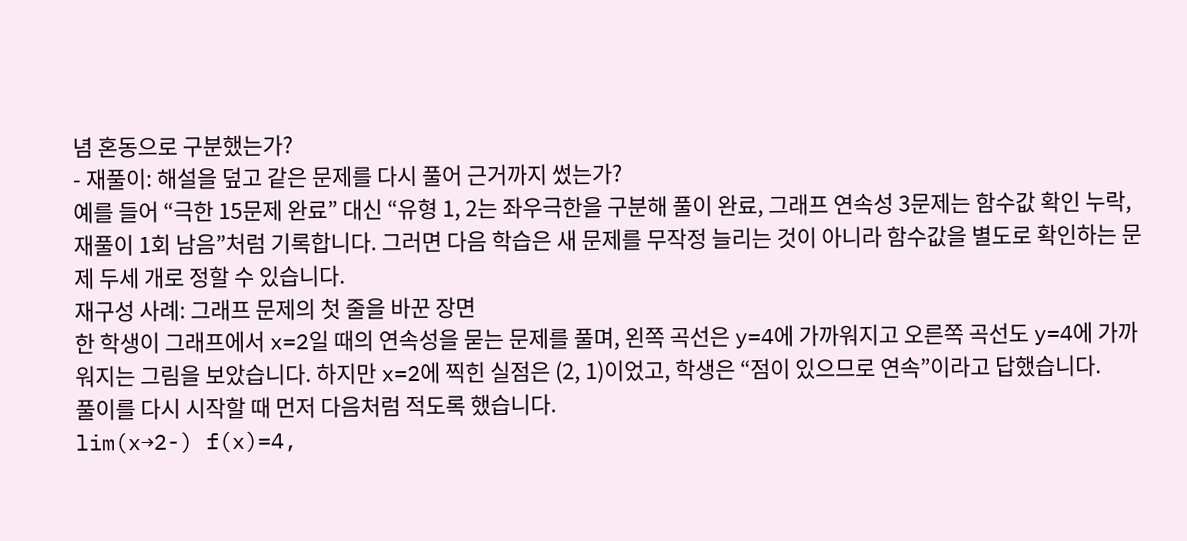념 혼동으로 구분했는가?
- 재풀이: 해설을 덮고 같은 문제를 다시 풀어 근거까지 썼는가?
예를 들어 “극한 15문제 완료” 대신 “유형 1, 2는 좌우극한을 구분해 풀이 완료, 그래프 연속성 3문제는 함수값 확인 누락, 재풀이 1회 남음”처럼 기록합니다. 그러면 다음 학습은 새 문제를 무작정 늘리는 것이 아니라 함수값을 별도로 확인하는 문제 두세 개로 정할 수 있습니다.
재구성 사례: 그래프 문제의 첫 줄을 바꾼 장면
한 학생이 그래프에서 x=2일 때의 연속성을 묻는 문제를 풀며, 왼쪽 곡선은 y=4에 가까워지고 오른쪽 곡선도 y=4에 가까워지는 그림을 보았습니다. 하지만 x=2에 찍힌 실점은 (2, 1)이었고, 학생은 “점이 있으므로 연속”이라고 답했습니다.
풀이를 다시 시작할 때 먼저 다음처럼 적도록 했습니다.
lim(x→2-) f(x)=4,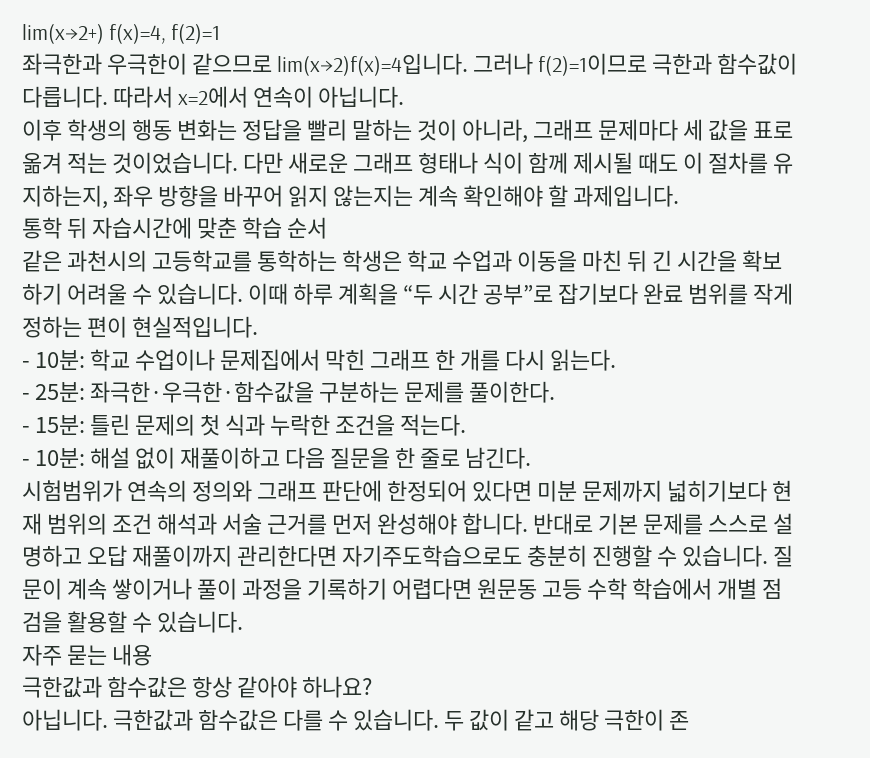lim(x→2+) f(x)=4, f(2)=1
좌극한과 우극한이 같으므로 lim(x→2)f(x)=4입니다. 그러나 f(2)=1이므로 극한과 함수값이 다릅니다. 따라서 x=2에서 연속이 아닙니다.
이후 학생의 행동 변화는 정답을 빨리 말하는 것이 아니라, 그래프 문제마다 세 값을 표로 옮겨 적는 것이었습니다. 다만 새로운 그래프 형태나 식이 함께 제시될 때도 이 절차를 유지하는지, 좌우 방향을 바꾸어 읽지 않는지는 계속 확인해야 할 과제입니다.
통학 뒤 자습시간에 맞춘 학습 순서
같은 과천시의 고등학교를 통학하는 학생은 학교 수업과 이동을 마친 뒤 긴 시간을 확보하기 어려울 수 있습니다. 이때 하루 계획을 “두 시간 공부”로 잡기보다 완료 범위를 작게 정하는 편이 현실적입니다.
- 10분: 학교 수업이나 문제집에서 막힌 그래프 한 개를 다시 읽는다.
- 25분: 좌극한·우극한·함수값을 구분하는 문제를 풀이한다.
- 15분: 틀린 문제의 첫 식과 누락한 조건을 적는다.
- 10분: 해설 없이 재풀이하고 다음 질문을 한 줄로 남긴다.
시험범위가 연속의 정의와 그래프 판단에 한정되어 있다면 미분 문제까지 넓히기보다 현재 범위의 조건 해석과 서술 근거를 먼저 완성해야 합니다. 반대로 기본 문제를 스스로 설명하고 오답 재풀이까지 관리한다면 자기주도학습으로도 충분히 진행할 수 있습니다. 질문이 계속 쌓이거나 풀이 과정을 기록하기 어렵다면 원문동 고등 수학 학습에서 개별 점검을 활용할 수 있습니다.
자주 묻는 내용
극한값과 함수값은 항상 같아야 하나요?
아닙니다. 극한값과 함수값은 다를 수 있습니다. 두 값이 같고 해당 극한이 존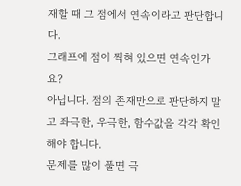재할 때 그 점에서 연속이라고 판단합니다.
그래프에 점이 찍혀 있으면 연속인가요?
아닙니다. 점의 존재만으로 판단하지 말고 좌극한, 우극한, 함수값을 각각 확인해야 합니다.
문제를 많이 풀면 극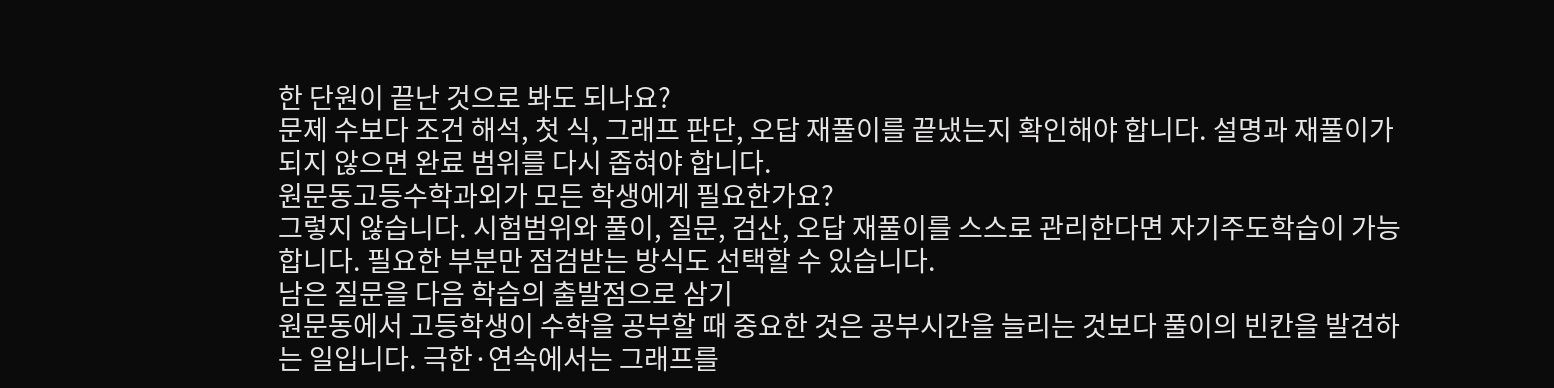한 단원이 끝난 것으로 봐도 되나요?
문제 수보다 조건 해석, 첫 식, 그래프 판단, 오답 재풀이를 끝냈는지 확인해야 합니다. 설명과 재풀이가 되지 않으면 완료 범위를 다시 좁혀야 합니다.
원문동고등수학과외가 모든 학생에게 필요한가요?
그렇지 않습니다. 시험범위와 풀이, 질문, 검산, 오답 재풀이를 스스로 관리한다면 자기주도학습이 가능합니다. 필요한 부분만 점검받는 방식도 선택할 수 있습니다.
남은 질문을 다음 학습의 출발점으로 삼기
원문동에서 고등학생이 수학을 공부할 때 중요한 것은 공부시간을 늘리는 것보다 풀이의 빈칸을 발견하는 일입니다. 극한·연속에서는 그래프를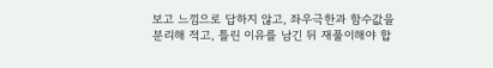보고 느낌으로 답하지 않고, 좌우극한과 함수값을 분리해 적고, 틀린 이유를 남긴 뒤 재풀이해야 합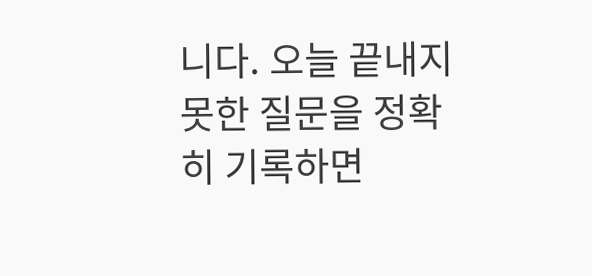니다. 오늘 끝내지 못한 질문을 정확히 기록하면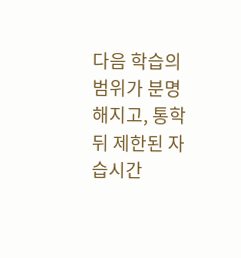다음 학습의 범위가 분명해지고, 통학 뒤 제한된 자습시간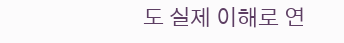도 실제 이해로 연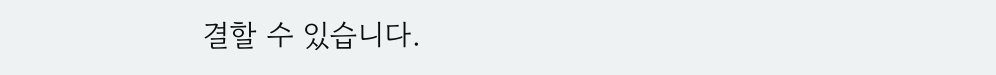결할 수 있습니다.